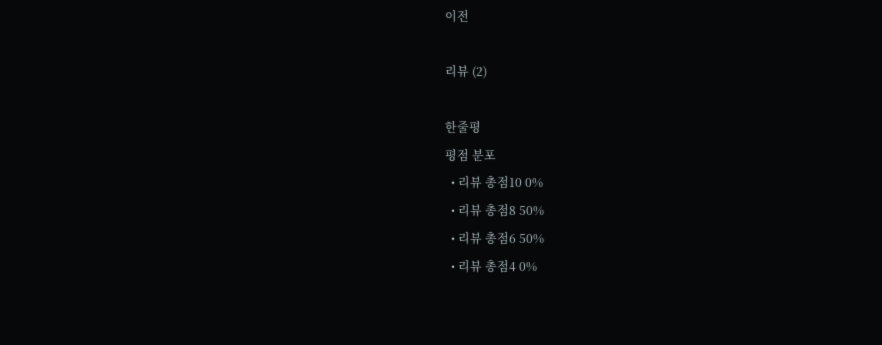이전

리뷰 (2)

한줄평
평점 분포
  • 리뷰 총점10 0%
  • 리뷰 총점8 50%
  • 리뷰 총점6 50%
  • 리뷰 총점4 0%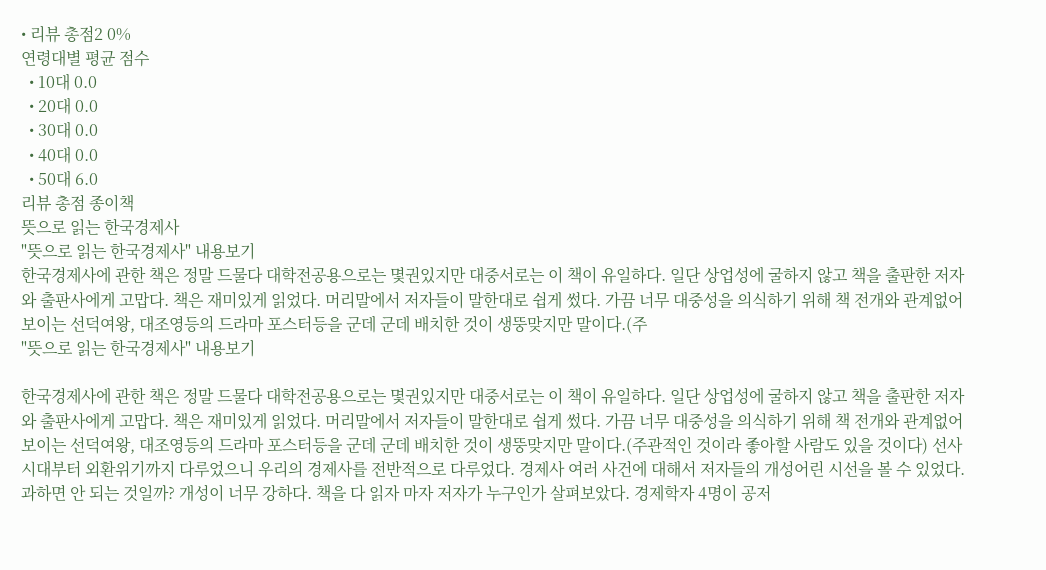• 리뷰 총점2 0%
연령대별 평균 점수
  • 10대 0.0
  • 20대 0.0
  • 30대 0.0
  • 40대 0.0
  • 50대 6.0
리뷰 총점 종이책
뜻으로 읽는 한국경제사
"뜻으로 읽는 한국경제사" 내용보기
한국경제사에 관한 책은 정말 드물다 대학전공용으로는 몇권있지만 대중서로는 이 책이 유일하다. 일단 상업성에 굴하지 않고 책을 출판한 저자와 출판사에게 고맙다. 책은 재미있게 읽었다. 머리말에서 저자들이 말한대로 쉽게 썼다. 가끔 너무 대중성을 의식하기 위해 책 전개와 관계없어 보이는 선덕여왕, 대조영등의 드라마 포스터등을 군데 군데 배치한 것이 생뚱맞지만 말이다.(주
"뜻으로 읽는 한국경제사" 내용보기

한국경제사에 관한 책은 정말 드물다 대학전공용으로는 몇권있지만 대중서로는 이 책이 유일하다. 일단 상업성에 굴하지 않고 책을 출판한 저자와 출판사에게 고맙다. 책은 재미있게 읽었다. 머리말에서 저자들이 말한대로 쉽게 썼다. 가끔 너무 대중성을 의식하기 위해 책 전개와 관계없어 보이는 선덕여왕, 대조영등의 드라마 포스터등을 군데 군데 배치한 것이 생뚱맞지만 말이다.(주관적인 것이라 좋아할 사람도 있을 것이다) 선사시대부터 외환위기까지 다루었으니 우리의 경제사를 전반적으로 다루었다. 경제사 여러 사건에 대해서 저자들의 개성어린 시선을 볼 수 있었다. 과하면 안 되는 것일까? 개성이 너무 강하다. 책을 다 읽자 마자 저자가 누구인가 살펴보았다. 경제학자 4명이 공저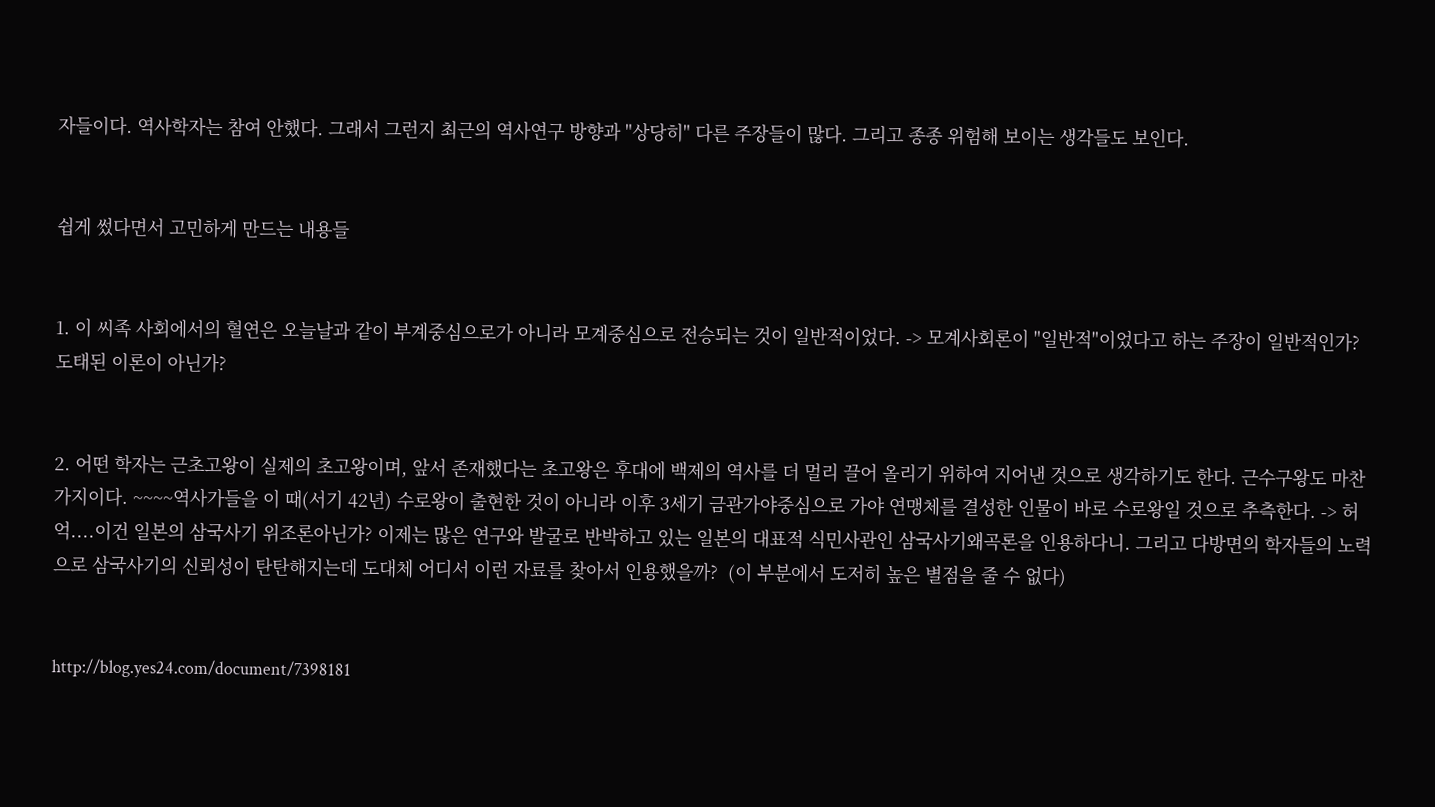자들이다. 역사학자는 참여 안했다. 그래서 그런지 최근의 역사연구 방향과 "상당히" 다른 주장들이 많다. 그리고 종종 위험해 보이는 생각들도 보인다.


쉽게 썼다면서 고민하게 만드는 내용들


1. 이 씨족 사회에서의 혈연은 오늘날과 같이 부계중심으로가 아니라 모계중심으로 전승되는 것이 일반적이었다. -> 모계사회론이 "일반적"이었다고 하는 주장이 일반적인가? 도태된 이론이 아닌가?


2. 어떤 학자는 근초고왕이 실제의 초고왕이며, 앞서 존재했다는 초고왕은 후대에 백제의 역사를 더 멀리 끌어 올리기 위하여 지어낸 것으로 생각하기도 한다. 근수구왕도 마찬가지이다. ~~~~역사가들을 이 때(서기 42년) 수로왕이 출현한 것이 아니라 이후 3세기 금관가야중심으로 가야 연맹체를 결성한 인물이 바로 수로왕일 것으로 추측한다. -> 허억....이건 일본의 삼국사기 위조론아닌가? 이제는 많은 연구와 발굴로 반박하고 있는 일본의 대표적 식민사관인 삼국사기왜곡론을 인용하다니. 그리고 다방면의 학자들의 노력으로 삼국사기의 신뢰성이 탄탄해지는데 도대체 어디서 이런 자료를 찾아서 인용했을까?  (이 부분에서 도저히 높은 별점을 줄 수 없다)


http://blog.yes24.com/document/7398181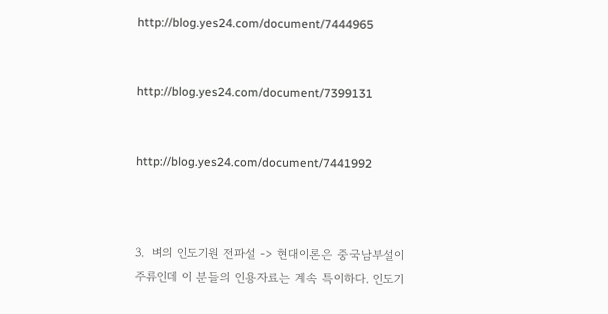http://blog.yes24.com/document/7444965


http://blog.yes24.com/document/7399131


http://blog.yes24.com/document/7441992



3.  벼의 인도기원 전파설 -> 현대이론은 중국남부설이 주류인데 이 분들의 인용자료는 계속 특이하다. 인도기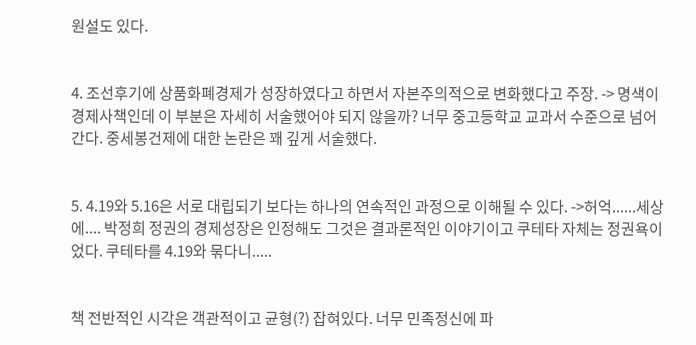원설도 있다.


4. 조선후기에 상품화폐경제가 성장하였다고 하면서 자본주의적으로 변화했다고 주장. -> 명색이 경제사책인데 이 부분은 자세히 서술했어야 되지 않을까? 너무 중고등학교 교과서 수준으로 넘어간다. 중세봉건제에 대한 논란은 꽤 깊게 서술했다.


5. 4.19와 5.16은 서로 대립되기 보다는 하나의 연속적인 과정으로 이해될 수 있다. ->허억......세상에.... 박정희 정권의 경제성장은 인정해도 그것은 결과론적인 이야기이고 쿠테타 자체는 정권욕이었다. 쿠테타를 4.19와 묶다니.....


책 전반적인 시각은 객관적이고 균형(?) 잡혀있다. 너무 민족정신에 파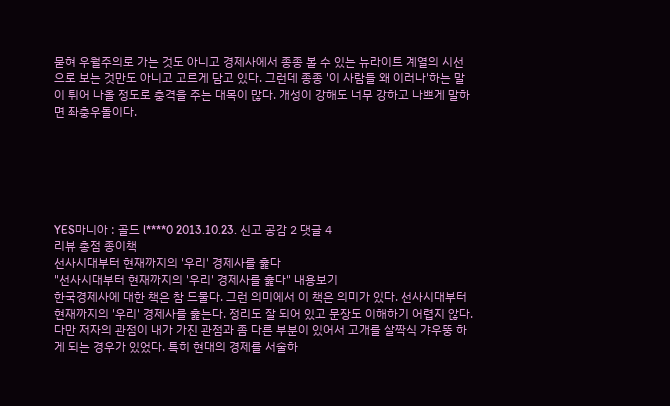묻혀 우월주의로 가는 것도 아니고 경제사에서 종종 볼 수 있는 뉴라이트 계열의 시선으로 보는 것만도 아니고 고르게 담고 있다. 그런데 종종 '이 사람들 왜 이러나'하는 말이 튀어 나올 정도로 충격을 주는 대목이 많다. 개성이 강해도 너무 강하고 나쁘게 말하면 좌충우돌이다.






YES마니아 : 골드 l****0 2013.10.23. 신고 공감 2 댓글 4
리뷰 총점 종이책
선사시대부터 현재까지의 '우리' 경제사를 훑다
"선사시대부터 현재까지의 '우리' 경제사를 훑다" 내용보기
한국경제사에 대한 책은 참 드물다. 그런 의미에서 이 책은 의미가 있다. 선사시대부터 현재까지의 '우리' 경제사를 훑는다. 정리도 잘 되어 있고 문장도 이해하기 어렵지 않다. 다만 저자의 관점이 내가 가진 관점과 좀 다른 부분이 있어서 고개를 살짝식 갸우뚱 하게 되는 경우가 있었다. 특히 현대의 경제를 서술하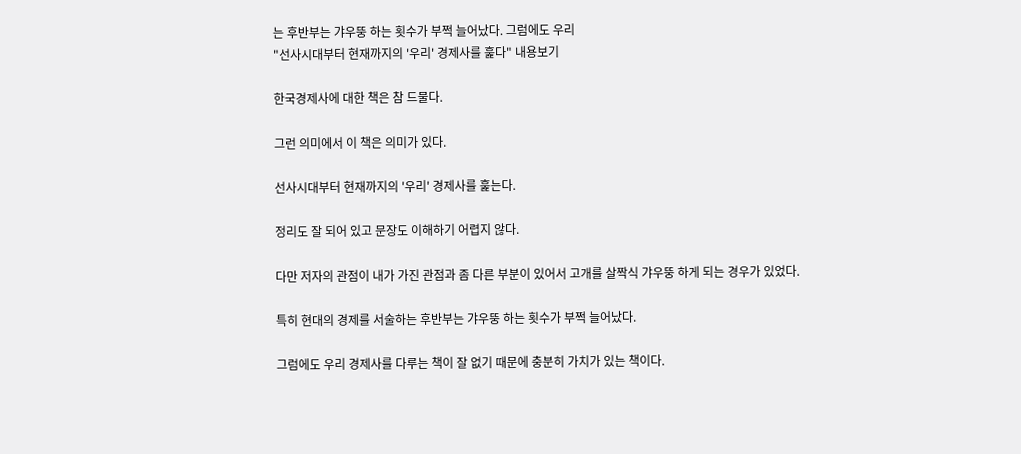는 후반부는 갸우뚱 하는 횟수가 부쩍 늘어났다. 그럼에도 우리
"선사시대부터 현재까지의 '우리' 경제사를 훑다" 내용보기

한국경제사에 대한 책은 참 드물다.

그런 의미에서 이 책은 의미가 있다.

선사시대부터 현재까지의 '우리' 경제사를 훑는다.

정리도 잘 되어 있고 문장도 이해하기 어렵지 않다.

다만 저자의 관점이 내가 가진 관점과 좀 다른 부분이 있어서 고개를 살짝식 갸우뚱 하게 되는 경우가 있었다.

특히 현대의 경제를 서술하는 후반부는 갸우뚱 하는 횟수가 부쩍 늘어났다.

그럼에도 우리 경제사를 다루는 책이 잘 없기 때문에 충분히 가치가 있는 책이다.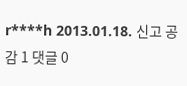r****h 2013.01.18. 신고 공감 1 댓글 0